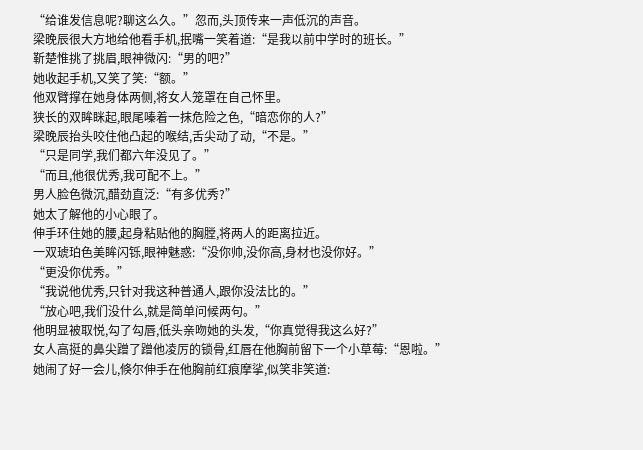“给谁发信息呢?聊这么久。”忽而,头顶传来一声低沉的声音。
梁晚辰很大方地给他看手机,抿嘴一笑着道:“是我以前中学时的班长。”
靳楚惟挑了挑眉,眼神微闪:“男的吧?”
她收起手机,又笑了笑:“额。”
他双臂撑在她身体两侧,将女人笼罩在自己怀里。
狭长的双眸眯起,眼尾嗪着一抹危险之色,“暗恋你的人?”
梁晚辰抬头咬住他凸起的喉结,舌尖动了动,“不是。”
“只是同学,我们都六年没见了。”
“而且,他很优秀,我可配不上。”
男人脸色微沉,醋劲直泛:“有多优秀?”
她太了解他的小心眼了。
伸手环住她的腰,起身粘贴他的胸膛,将两人的距离拉近。
一双琥珀色美眸闪铄,眼神魅惑:“没你帅,没你高,身材也没你好。”
“更没你优秀。”
“我说他优秀,只针对我这种普通人,跟你没法比的。”
“放心吧,我们没什么,就是简单问候两句。”
他明显被取悦,勾了勾唇,低头亲吻她的头发,“你真觉得我这么好?”
女人高挺的鼻尖蹭了蹭他凌厉的锁骨,红唇在他胸前留下一个小草莓:“恩啦。”
她闹了好一会儿,倏尔伸手在他胸前红痕摩挲,似笑非笑道: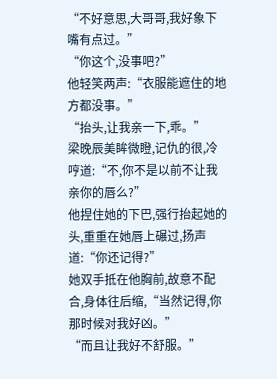“不好意思,大哥哥,我好象下嘴有点过。”
“你这个,没事吧?”
他轻笑两声:“衣服能遮住的地方都没事。”
“抬头,让我亲一下,乖。”
梁晚辰美眸微瞪,记仇的很,冷哼道:“不,你不是以前不让我亲你的唇么?”
他捏住她的下巴,强行抬起她的头,重重在她唇上碾过,扬声道:“你还记得?”
她双手抵在他胸前,故意不配合,身体往后缩,“当然记得,你那时候对我好凶。”
“而且让我好不舒服。”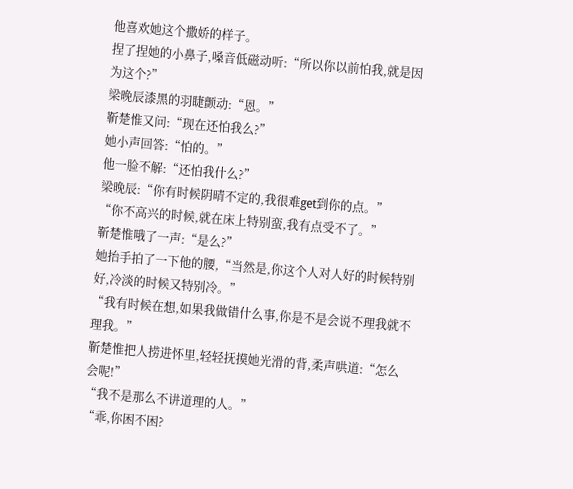他喜欢她这个撒娇的样子。
捏了捏她的小鼻子,嗓音低磁动听:“所以你以前怕我,就是因为这个?”
梁晚辰漆黑的羽睫颤动:“恩。”
靳楚惟又问:“现在还怕我么?”
她小声回答:“怕的。”
他一脸不解:“还怕我什么?”
梁晚辰:“你有时候阴晴不定的,我很难get到你的点。”
“你不高兴的时候,就在床上特别蛮,我有点受不了。”
靳楚惟哦了一声:“是么?”
她抬手拍了一下他的腰,“当然是,你这个人对人好的时候特别好,冷淡的时候又特别冷。”
“我有时候在想,如果我做错什么事,你是不是会说不理我就不理我。”
靳楚惟把人捞进怀里,轻轻抚摸她光滑的背,柔声哄道:“怎么会呢!”
“我不是那么不讲道理的人。”
“乖,你困不困?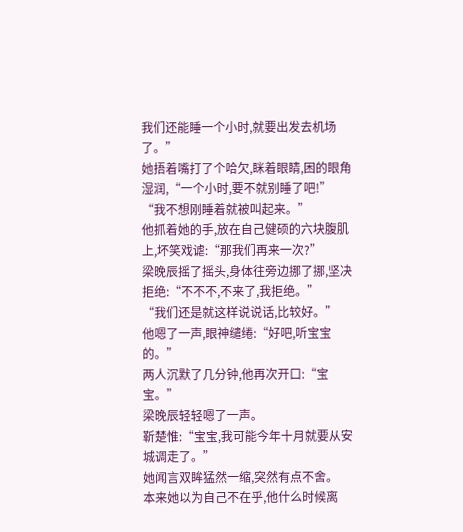我们还能睡一个小时,就要出发去机场了。”
她捂着嘴打了个哈欠,眯着眼睛,困的眼角湿润,“一个小时,要不就别睡了吧!”
“我不想刚睡着就被叫起来。”
他抓着她的手,放在自己健硕的六块腹肌上,坏笑戏谑:“那我们再来一次?”
梁晚辰摇了摇头,身体往旁边挪了挪,坚决拒绝:“不不不,不来了,我拒绝。”
“我们还是就这样说说话,比较好。”
他嗯了一声,眼神缱绻:“好吧,听宝宝的。”
两人沉默了几分钟,他再次开口:“宝宝。”
梁晚辰轻轻嗯了一声。
靳楚惟:“宝宝,我可能今年十月就要从安城调走了。”
她闻言双眸猛然一缩,突然有点不舍。
本来她以为自己不在乎,他什么时候离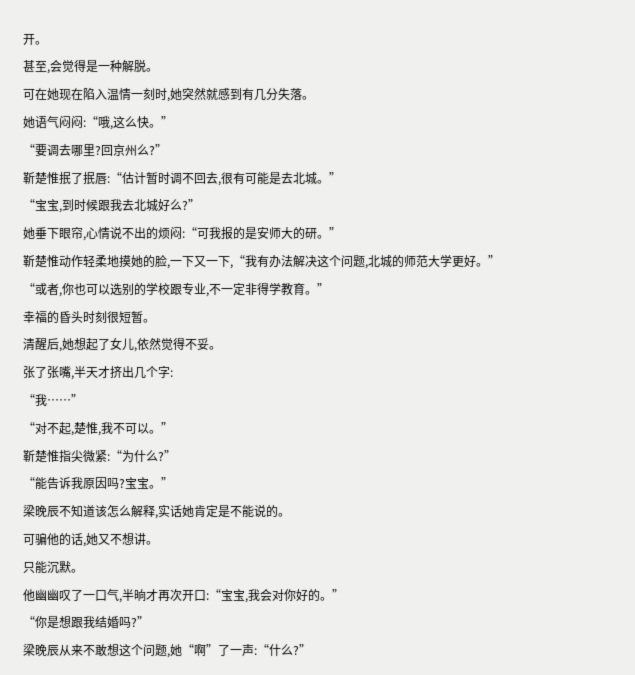开。
甚至,会觉得是一种解脱。
可在她现在陷入温情一刻时,她突然就感到有几分失落。
她语气闷闷:“哦,这么快。”
“要调去哪里?回京州么?”
靳楚惟抿了抿唇:“估计暂时调不回去,很有可能是去北城。”
“宝宝,到时候跟我去北城好么?”
她垂下眼帘,心情说不出的烦闷:“可我报的是安师大的研。”
靳楚惟动作轻柔地摸她的脸,一下又一下,“我有办法解决这个问题,北城的师范大学更好。”
“或者,你也可以选别的学校跟专业,不一定非得学教育。”
幸福的昏头时刻很短暂。
清醒后,她想起了女儿,依然觉得不妥。
张了张嘴,半天才挤出几个字:
“我……”
“对不起,楚惟,我不可以。”
靳楚惟指尖微紧:“为什么?”
“能告诉我原因吗?宝宝。”
梁晚辰不知道该怎么解释,实话她肯定是不能说的。
可骗他的话,她又不想讲。
只能沉默。
他幽幽叹了一口气,半晌才再次开口:“宝宝,我会对你好的。”
“你是想跟我结婚吗?”
梁晚辰从来不敢想这个问题,她“啊”了一声:“什么?”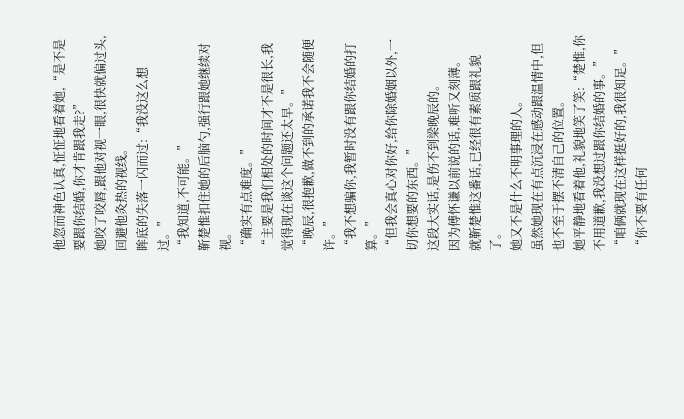他忽而神色认真,怔怔地看着她,“是不是要跟你结婚,你才肯跟我走?”
她咬了咬唇,跟他对视一眼,很快就偏过头,回避他灸热的视线。
眸底的失落一闪而过:“我没这么想过。”
“我知道,不可能。”
靳楚惟扣住她的后脑勺,强行跟她继续对视。
“确实有点难度。”
“主要是我们相处的时间才不是很长,我觉得现在谈这个问题还太早。”
“晚辰,很抱歉,做不到的承诺我不会随便许。”
“我不想骗你,我暂时没有跟你结婚的打算。”
“但我会真心对你好,给你除婚姻以外,一切你想要的东西。”
这段大实话,是伤不到梁晚辰的。
因为傅怀谦以前说的话,难听又刻薄。
就靳楚惟这番话,已经很有素质跟礼貌了。
她又不是什么不明事理的人。
虽然她现在有点沉浸在感动跟温情中,但也不至于摆不清自己的位置。
她平静地看着他,礼貌地笑了笑:“楚惟,你不用道歉,我没想过跟你结婚的事。”
“咱俩就现在这样挺好的,我很知足。”
“你不要有任何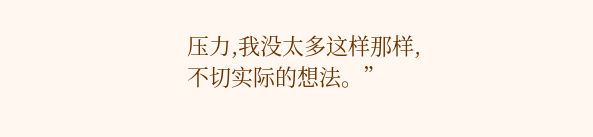压力,我没太多这样那样,不切实际的想法。”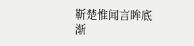靳楚惟闻言眸底渐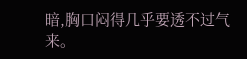暗,胸口闷得几乎要透不过气来。